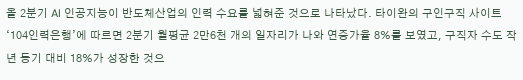올 2분기 AI 인공지능이 반도체산업의 인력 수요를 넓혀준 것으로 나타났다. 타이완의 구인구직 사이트 ‘104인력은행’에 따르면 2분기 월평균 2만6천 개의 일자리가 나와 연증가율 8%를 보였고, 구직자 수도 작년 동기 대비 18%가 성장한 것으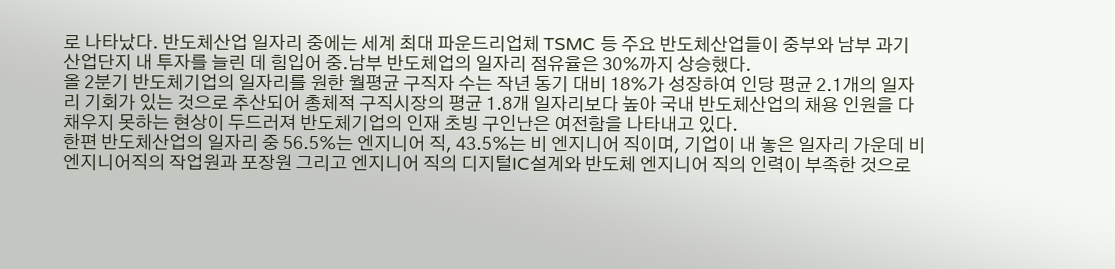로 나타났다. 반도체산업 일자리 중에는 세계 최대 파운드리업체 TSMC 등 주요 반도체산업들이 중부와 남부 과기산업단지 내 투자를 늘린 데 힘입어 중.남부 반도체업의 일자리 점유율은 30%까지 상승했다.
올 2분기 반도체기업의 일자리를 원한 월평균 구직자 수는 작년 동기 대비 18%가 성장하여 인당 평균 2.1개의 일자리 기회가 있는 것으로 추산되어 총체적 구직시장의 평균 1.8개 일자리보다 높아 국내 반도체산업의 채용 인원을 다 채우지 못하는 현상이 두드러져 반도체기업의 인재 초빙 구인난은 여전함을 나타내고 있다.
한편 반도체산업의 일자리 중 56.5%는 엔지니어 직, 43.5%는 비 엔지니어 직이며, 기업이 내 놓은 일자리 가운데 비엔지니어직의 작업원과 포장원 그리고 엔지니어 직의 디지털IC설계와 반도체 엔지니어 직의 인력이 부족한 것으로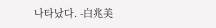나타났다. -白兆美